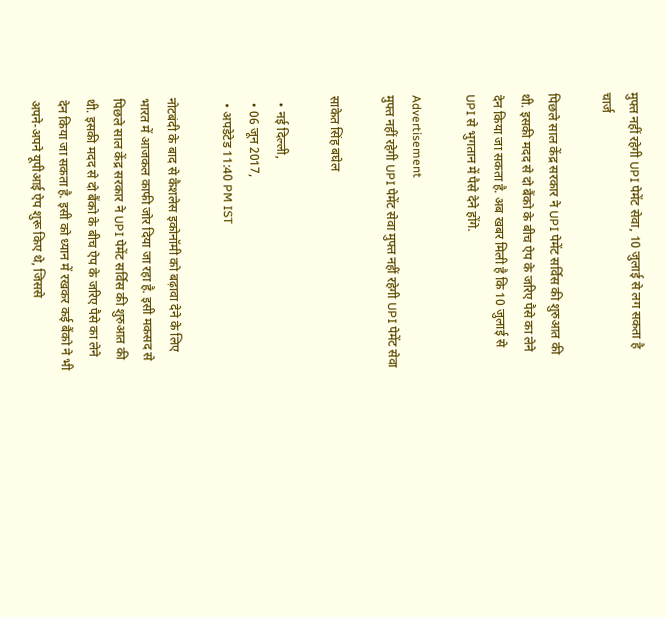मुफ्त नहीं रहेगी UPI पेमेंट सेवा, 10 जुलाई से लग सकता है चार्ज

पिछले साल केंद्र सरकार ने UPI पेमेंट सर्विस की शुरुआत की थी. इसकी मदद से दो बैंको के बीच ऐप के जरिए पैसे का लेने देन किया जा सकता है. अब खबर मिली है कि 10 जुलाई से UPI से भुगतान में पैसे देने होंगे.

Advertisement
मुफ्त नहीं रहेगी UPI पेमेंट सेवा मुफ्त नहीं रहेगी UPI पेमेंट सेवा

साकेत सिंह बघेल

  • नई दिल्ली,
  • 06 जून 2017,
  • अपडेटेड 11:40 PM IST

नोटबंदी के बाद से कैशलेस इकोनॉमी को बढ़ावा देने के लिए भारत में आजकल काफी जोर दिया जा रहा है. इसी मकसद से पिछले साल केंद्र सरकार ने UPI पेमेंट सर्विस की शुरुआत की थी. इसकी मदद से दो बैंको के बीच ऐप के जरिए पैसे का लेने देन किया जा सकता है. इसी को ध्यान में रखकर कई बैंको ने भी अपने-अपने यूपीआई ऐप शुरू किए थे, जिससे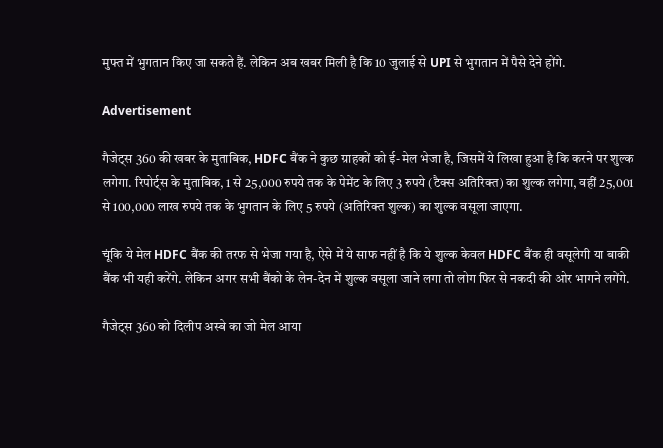मुफ्त में भुगतान किए जा सकते हैं. लेकिन अब खबर मिली है कि 10 जुलाई से UPI से भुगतान में पैसे देने होंगे.

Advertisement

गैजेट्स 360 की खबर के मुताबिक, HDFC बैंक ने कुछ ग्राहकों को ई-मेल भेजा है, जिसमें ये लिखा हुआ है कि करने पर शुल्क लगेगा. रिपोर्ट्स के मुताबिक, 1 से 25,000 रुपये तक के पेमेंट के लिए 3 रुपये (टैक्स अतिरिक्त) का शुल्क लगेगा, वहीं 25,001 से 100,000 लाख रुपये तक के भुगतान के लिए 5 रुपये (अतिरिक्त शुल्क) का शुल्क वसूला जाएगा.

चूंकि ये मेल HDFC बैंक की तरफ से भेजा गया है, ऐसे में ये साफ नहीं है कि ये शुल्क केवल HDFC बैंक ही वसूलेगी या बाकी बैंक भी यही करेंगे. लेकिन अगर सभी बैंको के लेन-देन में शुल्क वसूला जाने लगा तो लोग फिर से नकदी की ओर भागने लगेंगे.

गैजेट्स 360 को दिलीप अस्बे का जो मेल आया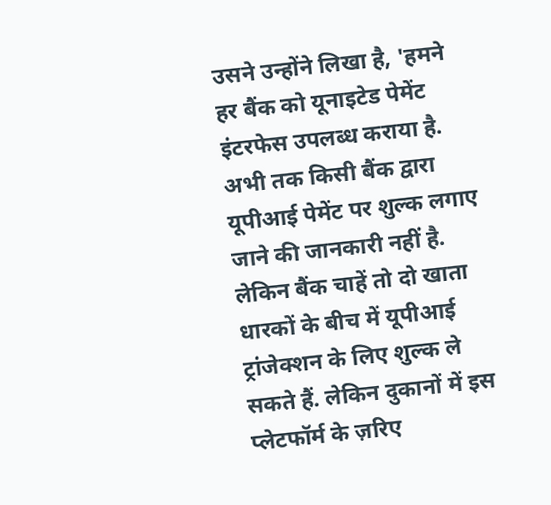उसने उन्होंने लिखा है, 'हमने हर बैंक को यूनाइटेड पेमेंट इंटरफेस उपलब्ध कराया है. अभी तक किसी बैंक द्वारा यूपीआई पेमेंट पर शुल्क लगाए जाने की जानकारी नहीं है. लेकिन बैंक चाहें तो दो खाता धारकों के बीच में यूपीआई ट्रांजेक्शन के लिए शुल्क ले सकते हैं. लेकिन दुकानों में इस प्लेटफॉर्म के ज़रिए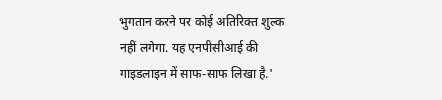भुगतान करने पर कोई अतिरिक्त शुल्क नहीं लगेगा. यह एनपीसीआई की गाइडलाइन में साफ-साफ लिखा है.'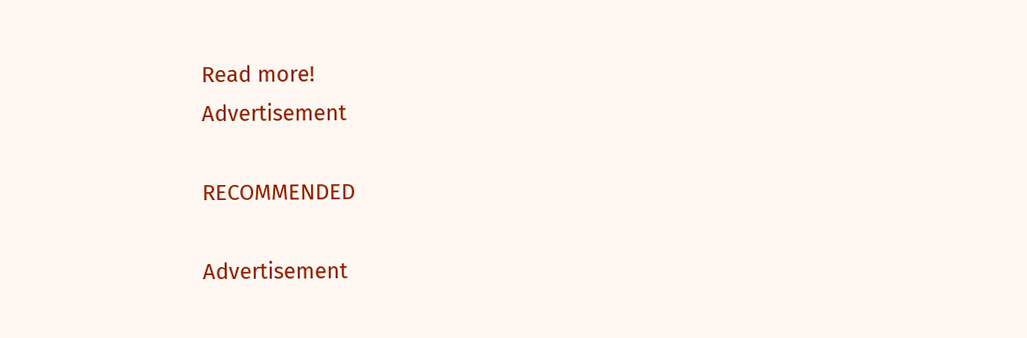Read more!
Advertisement

RECOMMENDED

Advertisement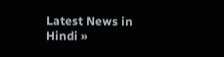Latest News in Hindi »